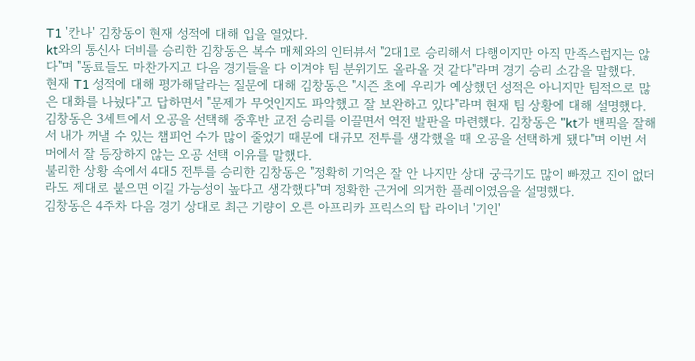T1 '칸나' 김창동이 현재 성적에 대해 입을 열었다.
kt와의 통신사 더비를 승리한 김창동은 복수 매체와의 인터뷰서 "2대1로 승리해서 다행이지만 아직 만족스럽지는 않다"며 "동료들도 마찬가지고 다음 경기들을 다 이겨야 팀 분위기도 올라올 것 같다"라며 경기 승리 소감을 말했다.
현재 T1 성적에 대해 평가해달라는 질문에 대해 김창동은 "시즌 초에 우리가 예상했던 성적은 아니지만 팀적으로 많은 대화를 나눴다"고 답하면서 "문제가 무엇인지도 파악했고 잘 보완하고 있다"라며 현재 팀 상황에 대해 설명했다.
김창동은 3세트에서 오공을 선택해 중후반 교전 승리를 이끌면서 역전 발판을 마련했다. 김창동은 "kt가 밴픽을 잘해서 내가 꺼낼 수 있는 챔피언 수가 많이 줄었기 때문에 대규모 전투를 생각했을 때 오공을 선택하게 됐다"며 이번 서머에서 잘 등장하지 않는 오공 선택 이유를 말했다.
불리한 상황 속에서 4대5 전투를 승리한 김창동은 "정확히 기억은 잘 안 나지만 상대 궁극기도 많이 빠졌고 진이 없더라도 제대로 붙으면 이길 가능성이 높다고 생각했다"며 정확한 근거에 의거한 플레이였음을 설명했다.
김창동은 4주차 다음 경기 상대로 최근 기량이 오른 아프리카 프릭스의 탑 라이너 '기인'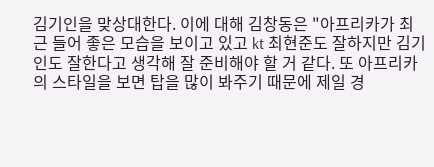김기인을 맞상대한다. 이에 대해 김창동은 "아프리카가 최근 들어 좋은 모습을 보이고 있고 kt 최현준도 잘하지만 김기인도 잘한다고 생각해 잘 준비해야 할 거 같다. 또 아프리카의 스타일을 보면 탑을 많이 봐주기 때문에 제일 경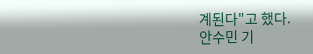계된다"고 했다.
안수민 기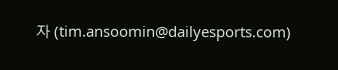자 (tim.ansoomin@dailyesports.com)